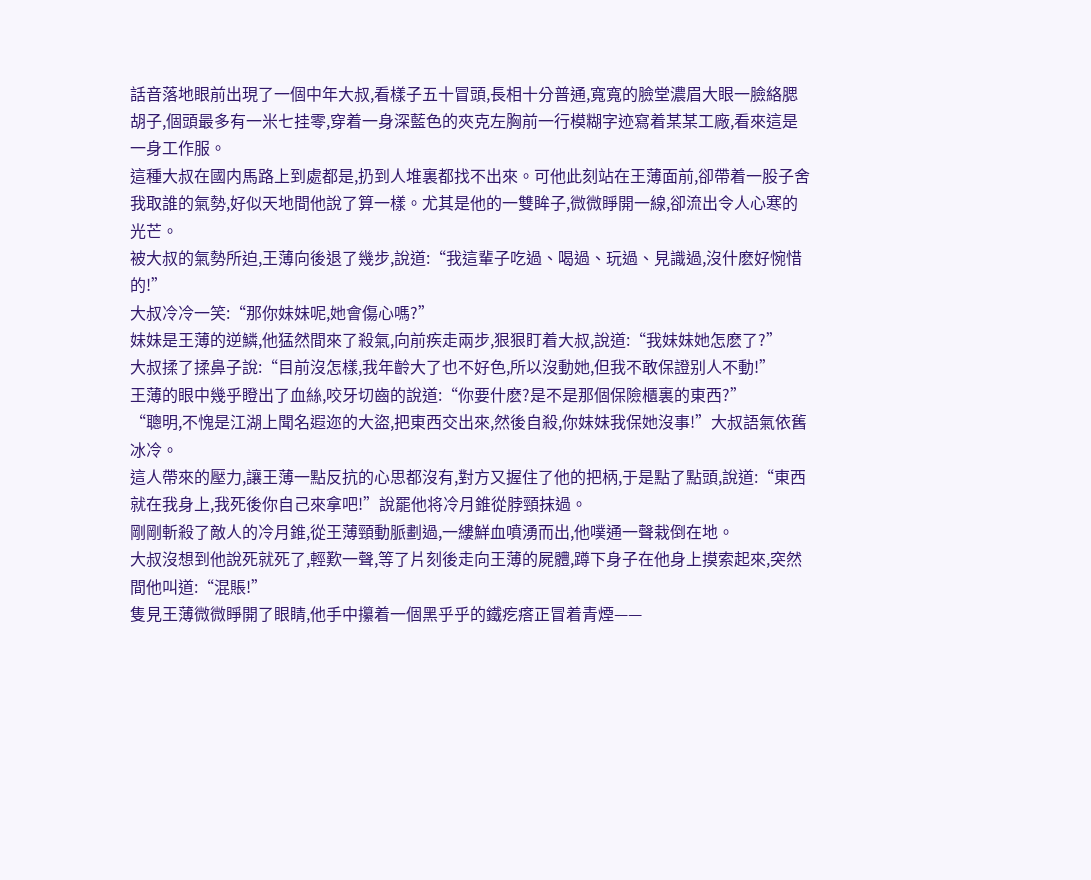話音落地眼前出現了一個中年大叔,看樣子五十冒頭,長相十分普通,寬寬的臉堂濃眉大眼一臉絡腮胡子,個頭最多有一米七挂零,穿着一身深藍色的夾克左胸前一行模糊字迹寫着某某工廠,看來這是一身工作服。
這種大叔在國内馬路上到處都是,扔到人堆裏都找不出來。可他此刻站在王薄面前,卻帶着一股子舍我取誰的氣勢,好似天地間他說了算一樣。尤其是他的一雙眸子,微微睜開一線,卻流出令人心寒的光芒。
被大叔的氣勢所迫,王薄向後退了幾步,說道:“我這輩子吃過、喝過、玩過、見識過,沒什麽好惋惜的!”
大叔冷冷一笑:“那你妹妹呢,她會傷心嗎?”
妹妹是王薄的逆鱗,他猛然間來了殺氣,向前疾走兩步,狠狠盯着大叔,說道:“我妹妹她怎麽了?”
大叔揉了揉鼻子說:“目前沒怎樣,我年齡大了也不好色,所以沒動她,但我不敢保證别人不動!”
王薄的眼中幾乎瞪出了血絲,咬牙切齒的說道:“你要什麽?是不是那個保險櫃裏的東西?”
“聰明,不愧是江湖上聞名遐迩的大盜,把東西交出來,然後自殺,你妹妹我保她沒事!”大叔語氣依舊冰冷。
這人帶來的壓力,讓王薄一點反抗的心思都沒有,對方又握住了他的把柄,于是點了點頭,說道:“東西就在我身上,我死後你自己來拿吧!”說罷他将冷月錐從脖頸抹過。
剛剛斬殺了敵人的冷月錐,從王薄頸動脈劃過,一縷鮮血噴湧而出,他噗通一聲栽倒在地。
大叔沒想到他說死就死了,輕歎一聲,等了片刻後走向王薄的屍體,蹲下身子在他身上摸索起來,突然間他叫道:“混賬!”
隻見王薄微微睜開了眼睛,他手中攥着一個黑乎乎的鐵疙瘩正冒着青煙——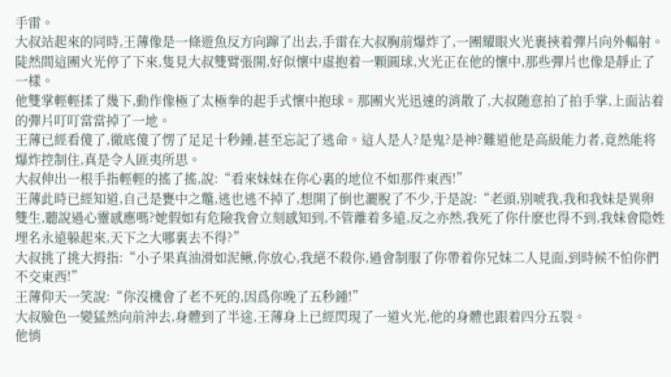手雷。
大叔站起來的同時,王薄像是一條遊魚反方向蹿了出去,手雷在大叔胸前爆炸了,一團耀眼火光裹挾着彈片向外輻射。陡然間這團火光停了下來,隻見大叔雙臂張開,好似懷中虛抱着一顆圓球,火光正在他的懷中,那些彈片也像是靜止了一樣。
他雙掌輕輕揉了幾下,動作像極了太極拳的起手式懷中抱球。那團火光迅速的消散了,大叔随意拍了拍手掌,上面沾着的彈片叮叮當當掉了一地。
王薄已經看傻了,徹底傻了愣了足足十秒鍾,甚至忘記了逃命。這人是人?是鬼?是神?難道他是高級能力者,竟然能将爆炸控制住,真是令人匪夷所思。
大叔伸出一根手指輕輕的搖了搖,說:“看來妹妹在你心裏的地位不如那件東西!”
王薄此時已經知道,自己是甕中之鼈,逃也逃不掉了,想開了倒也灑脫了不少,于是說:“老頭,别唬我,我和我妹是異卵雙生,聽說過心靈感應嗎?她假如有危險我會立刻感知到,不管離着多遠,反之亦然,我死了你什麽也得不到,我妹會隐姓埋名永遠躲起來,天下之大哪裏去不得?”
大叔挑了挑大拇指:“小子果真油滑如泥鳅,你放心,我絕不殺你,過會制服了你帶着你兄妹二人見面,到時候不怕你們不交東西!”
王薄仰天一笑說:“你沒機會了老不死的,因爲你晚了五秒鍾!”
大叔臉色一變猛然向前沖去,身體到了半途,王薄身上已經閃現了一道火光,他的身體也跟着四分五裂。
他悄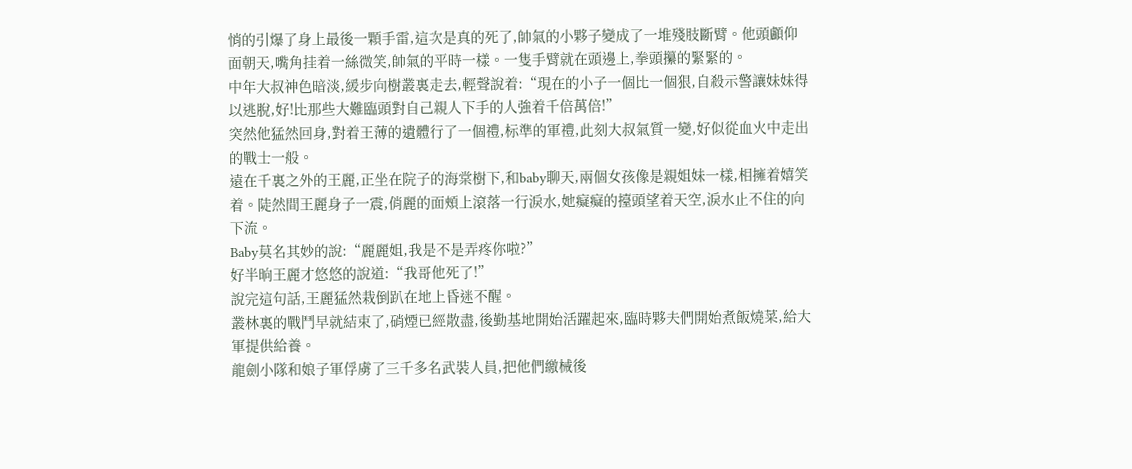悄的引爆了身上最後一顆手雷,這次是真的死了,帥氣的小夥子變成了一堆殘肢斷臂。他頭顱仰面朝天,嘴角挂着一絲微笑,帥氣的平時一樣。一隻手臂就在頭邊上,拳頭攥的緊緊的。
中年大叔神色暗淡,緩步向樹叢裏走去,輕聲說着:“現在的小子一個比一個狠,自殺示警讓妹妹得以逃脫,好!比那些大難臨頭對自己親人下手的人強着千倍萬倍!”
突然他猛然回身,對着王薄的遺體行了一個禮,标準的軍禮,此刻大叔氣質一變,好似從血火中走出的戰士一般。
遠在千裏之外的王麗,正坐在院子的海棠樹下,和baby聊天,兩個女孩像是親姐妹一樣,相擁着嬉笑着。陡然間王麗身子一震,俏麗的面頰上滾落一行淚水,她癡癡的擡頭望着天空,淚水止不住的向下流。
Baby莫名其妙的說:“麗麗姐,我是不是弄疼你啦?”
好半晌王麗才悠悠的說道:“我哥他死了!”
說完這句話,王麗猛然栽倒趴在地上昏迷不醒。
叢林裏的戰鬥早就結束了,硝煙已經散盡,後勤基地開始活躍起來,臨時夥夫們開始煮飯燒菜,給大軍提供給養。
龍劍小隊和娘子軍俘虜了三千多名武裝人員,把他們繳械後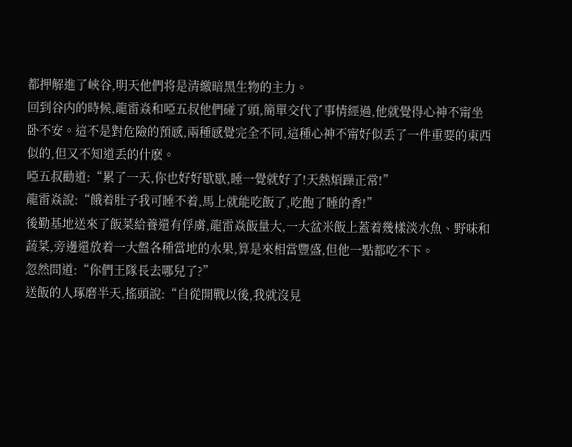都押解進了峽谷,明天他們将是清繳暗黑生物的主力。
回到谷内的時候,龍雷焱和啞五叔他們碰了頭,簡單交代了事情經過,他就覺得心神不甯坐卧不安。這不是對危險的預感,兩種感覺完全不同,這種心神不甯好似丢了一件重要的東西似的,但又不知道丢的什麽。
啞五叔勸道:“累了一天,你也好好歇歇,睡一覺就好了!天熱煩躁正常!”
龍雷焱說:“餓着肚子我可睡不着,馬上就能吃飯了,吃飽了睡的香!”
後勤基地送來了飯菜給養還有俘虜,龍雷焱飯量大,一大盆米飯上蓋着幾樣淡水魚、野味和蔬菜,旁邊還放着一大盤各種當地的水果,算是來相當豐盛,但他一點都吃不下。
忽然問道:“你們王隊長去哪兒了?”
送飯的人琢磨半天,搖頭說:“自從開戰以後,我就沒見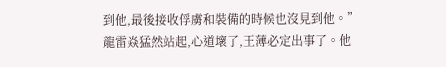到他,最後接收俘虜和裝備的時候也沒見到他。”
龍雷焱猛然站起,心道壞了,王薄必定出事了。他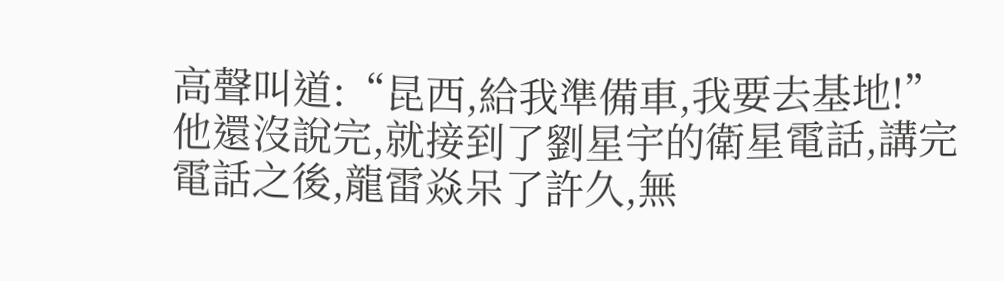高聲叫道:“昆西,給我準備車,我要去基地!”
他還沒說完,就接到了劉星宇的衛星電話,講完電話之後,龍雷焱呆了許久,無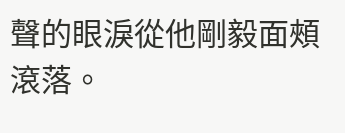聲的眼淚從他剛毅面頰滾落。